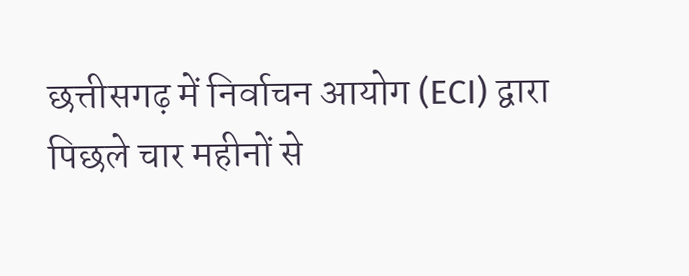छत्तीसगढ़ में निर्वाचन आयोग (ECI) द्वारा पिछले चार महीनों से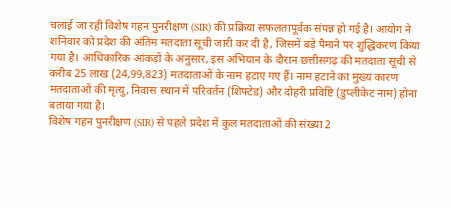चलाई जा रही विशेष गहन पुनरीक्षण (SIR) की प्रक्रिया सफलतापूर्वक संपन्न हो गई है। आयोग ने शनिवार को प्रदेश की अंतिम मतदाता सूची जारी कर दी है, जिसमें बड़े पैमाने पर शुद्धिकरण किया गया है। आधिकारिक आंकड़ों के अनुसार, इस अभियान के दौरान छत्तीसगढ़ की मतदाता सूची से करीब 25 लाख (24,99,823) मतदाताओं के नाम हटाए गए हैं। नाम हटाने का मुख्य कारण मतदाताओं की मृत्यु, निवास स्थान में परिवर्तन (शिफ्टेड) और दोहरी प्रविष्टि (डुप्लीकेट नाम) होना बताया गया है।
विशेष गहन पुनरीक्षण (SIR) से पहले प्रदेश में कुल मतदाताओं की संख्या 2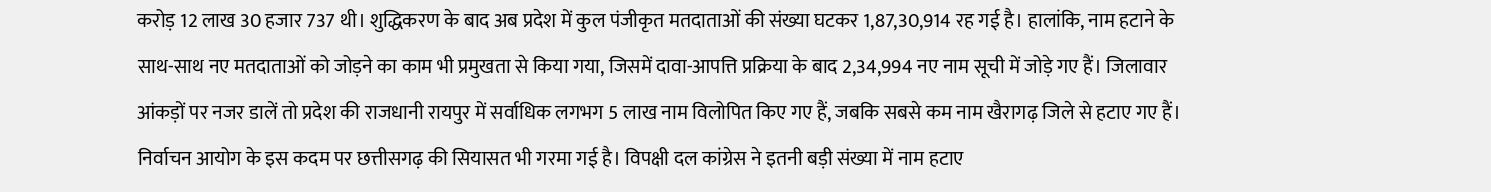करोड़ 12 लाख 30 हजार 737 थी। शुद्धिकरण के बाद अब प्रदेश में कुल पंजीकृत मतदाताओं की संख्या घटकर 1,87,30,914 रह गई है। हालांकि, नाम हटाने के साथ-साथ नए मतदाताओं को जोड़ने का काम भी प्रमुखता से किया गया, जिसमें दावा-आपत्ति प्रक्रिया के बाद 2,34,994 नए नाम सूची में जोड़े गए हैं। जिलावार आंकड़ों पर नजर डालें तो प्रदेश की राजधानी रायपुर में सर्वाधिक लगभग 5 लाख नाम विलोपित किए गए हैं, जबकि सबसे कम नाम खैरागढ़ जिले से हटाए गए हैं।
निर्वाचन आयोग के इस कदम पर छत्तीसगढ़ की सियासत भी गरमा गई है। विपक्षी दल कांग्रेस ने इतनी बड़ी संख्या में नाम हटाए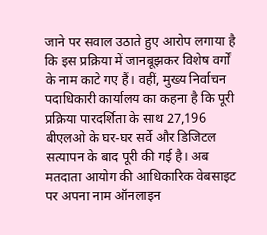जाने पर सवाल उठाते हुए आरोप लगाया है कि इस प्रक्रिया में जानबूझकर विशेष वर्गों के नाम काटे गए हैं। वहीं, मुख्य निर्वाचन पदाधिकारी कार्यालय का कहना है कि पूरी प्रक्रिया पारदर्शिता के साथ 27,196 बीएलओ के घर-घर सर्वे और डिजिटल सत्यापन के बाद पूरी की गई है। अब मतदाता आयोग की आधिकारिक वेबसाइट पर अपना नाम ऑनलाइन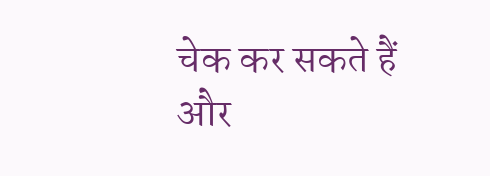चेक कर सकते हैं और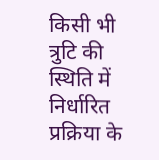किसी भी त्रुटि की स्थिति में निर्धारित प्रक्रिया के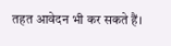तहत आवेदन भी कर सकते हैं।